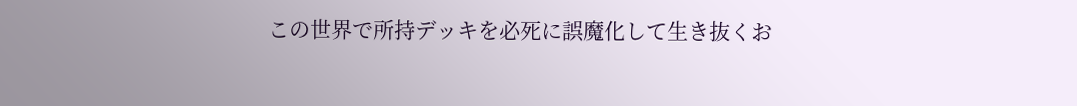この世界で所持デッキを必死に誤魔化して生き抜くお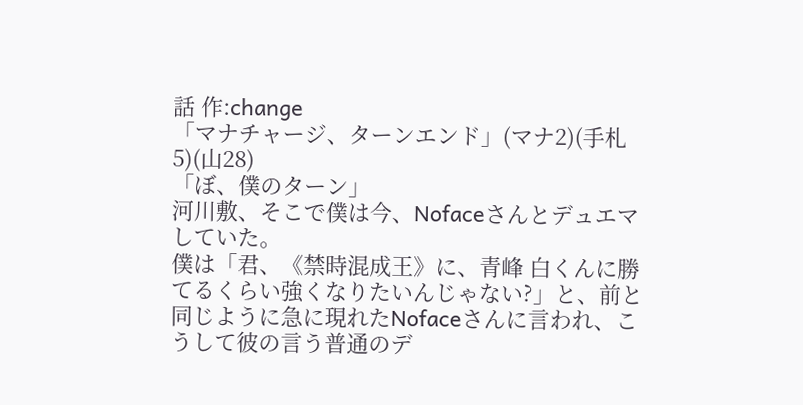話 作:change
「マナチャージ、ターンエンド」(マナ2)(手札5)(山28)
「ぼ、僕のターン」
河川敷、そこで僕は今、Nofaceさんとデュエマしていた。
僕は「君、《禁時混成王》に、青峰 白くんに勝てるくらい強くなりたいんじゃない?」と、前と同じように急に現れたNofaceさんに言われ、こうして彼の言う普通のデ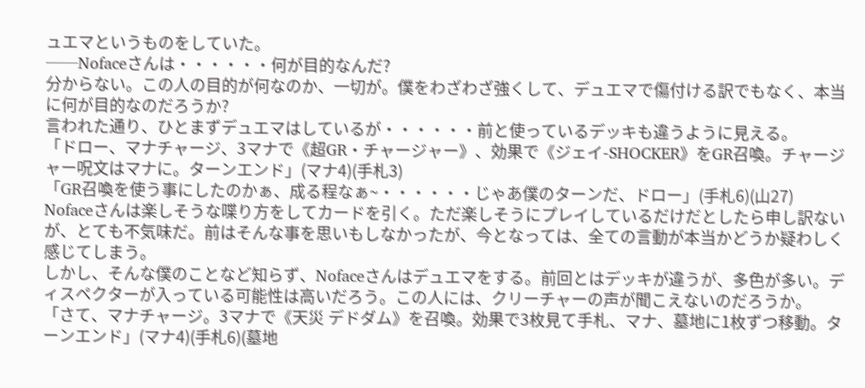ュエマというものをしていた。
──Nofaceさんは・・・・・・何が目的なんだ?
分からない。この人の目的が何なのか、一切が。僕をわざわざ強くして、デュエマで傷付ける訳でもなく、本当に何が目的なのだろうか?
言われた通り、ひとまずデュエマはしているが・・・・・・前と使っているデッキも違うように見える。
「ドロー、マナチャージ、3マナで《超GR・チャージャー》、効果で《ジェイ-SHOCKER》をGR召喚。チャージャー呪文はマナに。ターンエンド」(マナ4)(手札3)
「GR召喚を使う事にしたのかぁ、成る程なぁ~・・・・・・じゃあ僕のターンだ、ドロー」(手札6)(山27)
Nofaceさんは楽しそうな喋り方をしてカードを引く。ただ楽しそうにプレイしているだけだとしたら申し訳ないが、とても不気味だ。前はそんな事を思いもしなかったが、今となっては、全ての言動が本当かどうか疑わしく感じてしまう。
しかし、そんな僕のことなど知らず、Nofaceさんはデュエマをする。前回とはデッキが違うが、多色が多い。ディスペクターが入っている可能性は高いだろう。この人には、クリーチャーの声が聞こえないのだろうか。
「さて、マナチャージ。3マナで《天災 デドダム》を召喚。効果で3枚見て手札、マナ、墓地に1枚ずつ移動。ターンエンド」(マナ4)(手札6)(墓地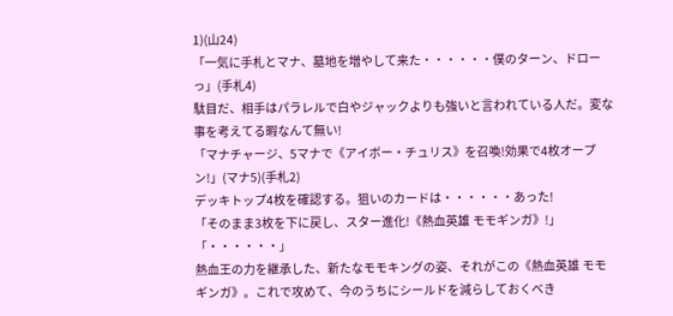1)(山24)
「一気に手札とマナ、墓地を増やして来た・・・・・・僕のターン、ドローっ」(手札4)
駄目だ、相手はパラレルで白やジャックよりも強いと言われている人だ。変な事を考えてる暇なんて無い!
「マナチャージ、5マナで《アイボー・チュリス》を召喚!効果で4枚オープン!」(マナ5)(手札2)
デッキトップ4枚を確認する。狙いのカードは・・・・・・あった!
「そのまま3枚を下に戻し、スター進化!《熱血英雄 モモギンガ》!」
「・・・・・・」
熱血王の力を継承した、新たなモモキングの姿、それがこの《熱血英雄 モモギンガ》。これで攻めて、今のうちにシールドを減らしておくべき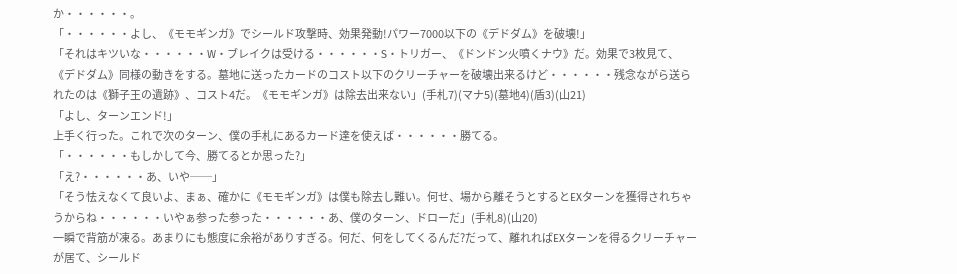か・・・・・・。
「・・・・・・よし、《モモギンガ》でシールド攻撃時、効果発動!パワー7000以下の《デドダム》を破壊!」
「それはキツいな・・・・・・W・ブレイクは受ける・・・・・・S・トリガー、《ドンドン火噴くナウ》だ。効果で3枚見て、《デドダム》同様の動きをする。墓地に送ったカードのコスト以下のクリーチャーを破壊出来るけど・・・・・・残念ながら送られたのは《獅子王の遺跡》、コスト4だ。《モモギンガ》は除去出来ない」(手札7)(マナ5)(墓地4)(盾3)(山21)
「よし、ターンエンド!」
上手く行った。これで次のターン、僕の手札にあるカード達を使えば・・・・・・勝てる。
「・・・・・・もしかして今、勝てるとか思った?」
「え?・・・・・・あ、いや──」
「そう怯えなくて良いよ、まぁ、確かに《モモギンガ》は僕も除去し難い。何せ、場から離そうとするとEXターンを獲得されちゃうからね・・・・・・いやぁ参った参った・・・・・・あ、僕のターン、ドローだ」(手札8)(山20)
一瞬で背筋が凍る。あまりにも態度に余裕がありすぎる。何だ、何をしてくるんだ?だって、離れればEXターンを得るクリーチャーが居て、シールド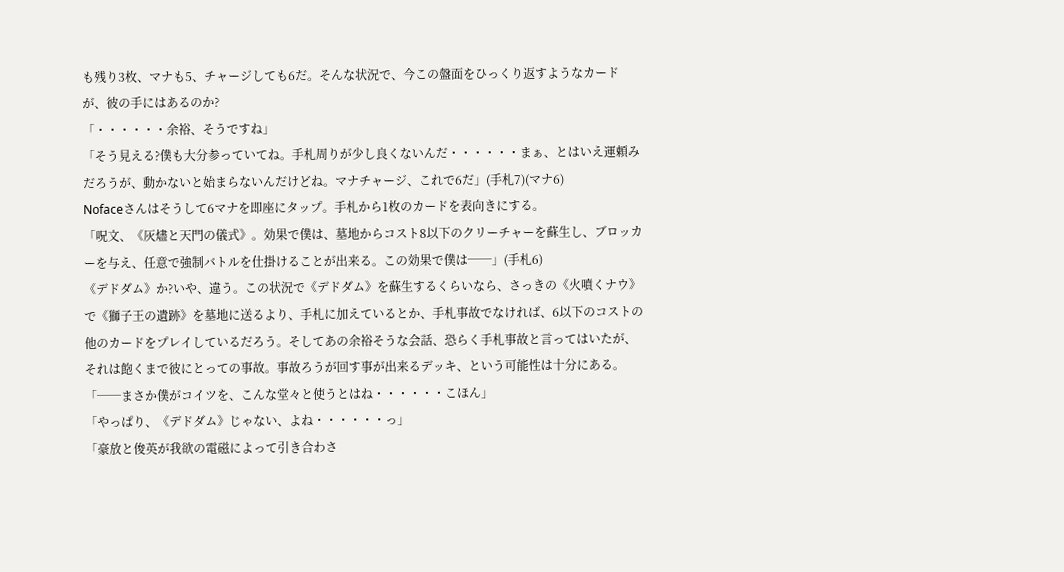も残り3枚、マナも5、チャージしても6だ。そんな状況で、今この盤面をひっくり返すようなカードが、彼の手にはあるのか?
「・・・・・・余裕、そうですね」
「そう見える?僕も大分参っていてね。手札周りが少し良くないんだ・・・・・・まぁ、とはいえ運頼みだろうが、動かないと始まらないんだけどね。マナチャージ、これで6だ」(手札7)(マナ6)
Nofaceさんはそうして6マナを即座にタップ。手札から1枚のカードを表向きにする。
「呪文、《灰燼と天門の儀式》。効果で僕は、墓地からコスト8以下のクリーチャーを蘇生し、ブロッカーを与え、任意で強制バトルを仕掛けることが出来る。この効果で僕は──」(手札6)
《デドダム》か?いや、違う。この状況で《デドダム》を蘇生するくらいなら、さっきの《火噴くナウ》で《獅子王の遺跡》を墓地に送るより、手札に加えているとか、手札事故でなければ、6以下のコストの他のカードをプレイしているだろう。そしてあの余裕そうな会話、恐らく手札事故と言ってはいたが、それは飽くまで彼にとっての事故。事故ろうが回す事が出来るデッキ、という可能性は十分にある。
「──まさか僕がコイツを、こんな堂々と使うとはね・・・・・・こほん」
「やっぱり、《デドダム》じゃない、よね・・・・・・っ」
「豪放と俊英が我欲の電磁によって引き合わさ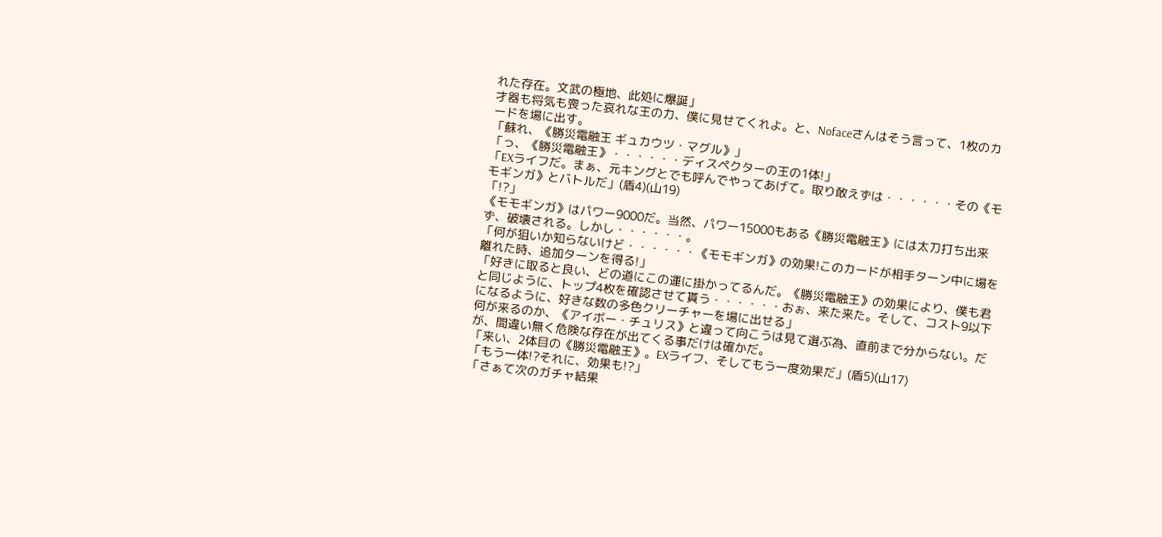れた存在。文武の極地、此処に爆誕」
才器も将気も喪った哀れな王の力、僕に見せてくれよ。と、Nofaceさんはそう言って、1枚のカードを場に出す。
「蘇れ、《勝災電融王 ギュカウツ・マグル》」
「っ、《勝災電融王》・・・・・・ディスペクターの王の1体!」
「EXライフだ。まぁ、元キングとでも呼んでやってあげて。取り敢えずは・・・・・・その《モモギンガ》とバトルだ」(盾4)(山19)
「!?」
《モモギンガ》はパワー9000だ。当然、パワー15000もある《勝災電融王》には太刀打ち出来ず、破壊される。しかし・・・・・・。
「何が狙いか知らないけど・・・・・・《モモギンガ》の効果!このカードが相手ターン中に場を離れた時、追加ターンを得る!」
「好きに取ると良い、どの道にこの運に掛かってるんだ。《勝災電融王》の効果により、僕も君と同じように、トップ4枚を確認させて貰う・・・・・・おぉ、来た来た。そして、コスト9以下になるように、好きな数の多色クリーチャーを場に出せる」
何が来るのか、《アイボー・チュリス》と違って向こうは見て選ぶ為、直前まで分からない。だが、間違い無く危険な存在が出てくる事だけは確かだ。
「来い、2体目の《勝災電融王》。EXライフ、そしてもう一度効果だ」(盾5)(山17)
「もう一体!?それに、効果も!?」
「さぁて次のガチャ結果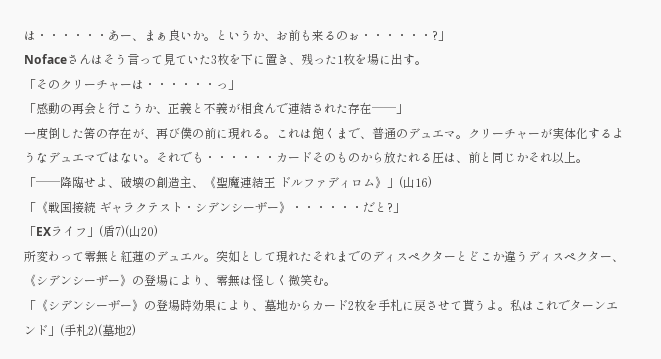は・・・・・・あー、まぁ良いか。というか、お前も来るのぉ・・・・・・?」
Nofaceさんはそう言って見ていた3枚を下に置き、残った1枚を場に出す。
「そのクリーチャーは・・・・・・っ」
「感動の再会と行こうか、正義と不義が相食んで連結された存在──」
一度倒した筈の存在が、再び僕の前に現れる。これは飽くまで、普通のデュエマ。クリーチャーが実体化するようなデュエマではない。それでも・・・・・・カードそのものから放たれる圧は、前と同じかそれ以上。
「──降臨せよ、破壊の創造主、《聖魔連結王 ドルファディロム》」(山16)
「《戦国接続 ギャラクテスト・シデンシーザー》・・・・・・だと?」
「EXライフ」(盾7)(山20)
所変わって零無と紅蓮のデュエル。突如として現れたそれまでのディスペクターとどこか違うディスペクター、《シデンシーザー》の登場により、零無は怪しく微笑む。
「《シデンシーザー》の登場時効果により、墓地からカード2枚を手札に戻させて貰うよ。私はこれでターンエンド」(手札2)(墓地2)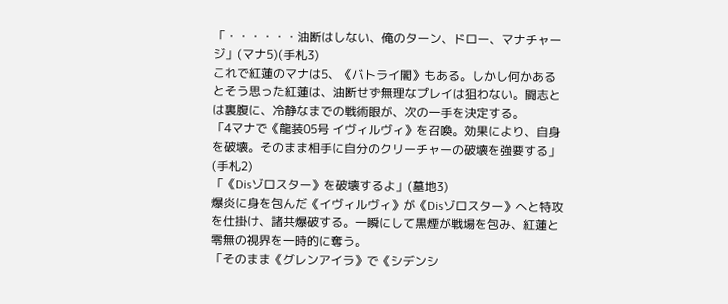「・・・・・・油断はしない、俺のターン、ドロー、マナチャージ」(マナ5)(手札3)
これで紅蓮のマナは5、《バトライ閣》もある。しかし何かあるとそう思った紅蓮は、油断せず無理なプレイは狙わない。闘志とは裏腹に、冷静なまでの戦術眼が、次の一手を決定する。
「4マナで《龍装05号 イヴィルヴィ》を召喚。効果により、自身を破壊。そのまま相手に自分のクリーチャーの破壊を強要する」(手札2)
「《Disゾロスター》を破壊するよ」(墓地3)
爆炎に身を包んだ《イヴィルヴィ》が《Disゾロスター》へと特攻を仕掛け、諸共爆破する。一瞬にして黒煙が戦場を包み、紅蓮と零無の視界を一時的に奪う。
「そのまま《グレンアイラ》で《シデンシ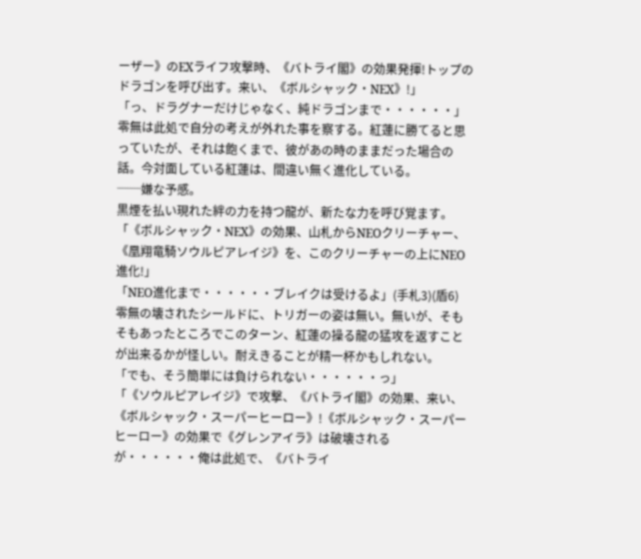ーザー》のEXライフ攻撃時、《バトライ閣》の効果発揮!トップのドラゴンを呼び出す。来い、《ボルシャック・NEX》!」
「っ、ドラグナーだけじゃなく、純ドラゴンまで・・・・・・」
零無は此処で自分の考えが外れた事を察する。紅蓮に勝てると思っていたが、それは飽くまで、彼があの時のままだった場合の話。今対面している紅蓮は、間違い無く進化している。
──嫌な予感。
黒煙を払い現れた絆の力を持つ龍が、新たな力を呼び覚ます。
「《ボルシャック・NEX》の効果、山札からNEOクリーチャー、《凰翔竜騎ソウルピアレイジ》を、このクリーチャーの上にNEO進化!」
「NEO進化まで・・・・・・ブレイクは受けるよ」(手札3)(盾6)
零無の壊されたシールドに、トリガーの姿は無い。無いが、そもそもあったところでこのターン、紅蓮の操る龍の猛攻を返すことが出来るかが怪しい。耐えきることが精一杯かもしれない。
「でも、そう簡単には負けられない・・・・・・っ」
「《ソウルピアレイジ》で攻撃、《バトライ閣》の効果、来い、《ボルシャック・スーパーヒーロー》!《ボルシャック・スーパーヒーロー》の効果で《グレンアイラ》は破壊されるが・・・・・・俺は此処で、《バトライ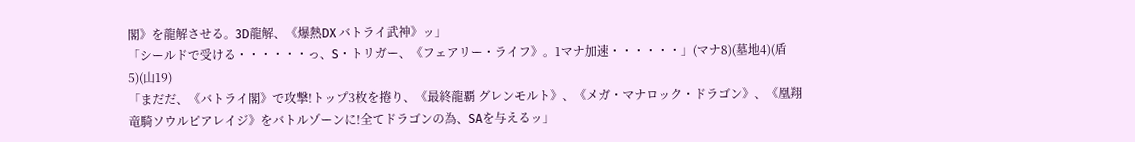閣》を龍解させる。3D龍解、《爆熱DX バトライ武神》ッ」
「シールドで受ける・・・・・・っ、S・トリガー、《フェアリー・ライフ》。1マナ加速・・・・・・」(マナ8)(墓地4)(盾5)(山19)
「まだだ、《バトライ閣》で攻撃!トップ3枚を捲り、《最終龍覇 グレンモルト》、《メガ・マナロック・ドラゴン》、《凰翔竜騎ソウルピアレイジ》をバトルゾーンに!全てドラゴンの為、SAを与えるッ」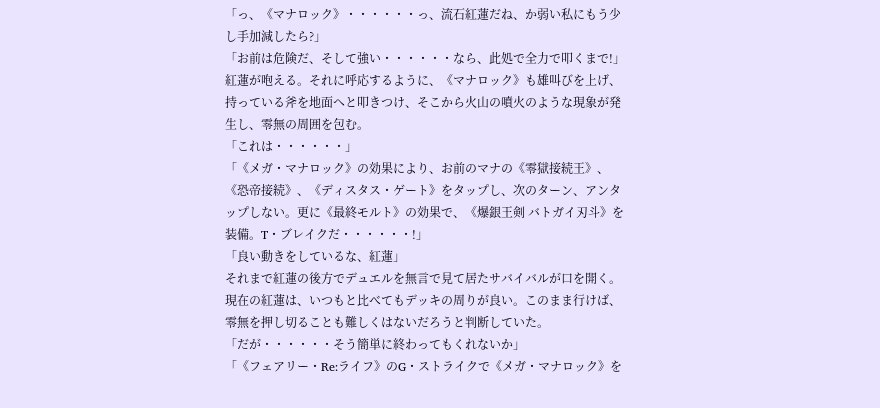「っ、《マナロック》・・・・・・っ、流石紅蓮だね、か弱い私にもう少し手加減したら?」
「お前は危険だ、そして強い・・・・・・なら、此処で全力で叩くまで!」
紅蓮が咆える。それに呼応するように、《マナロック》も雄叫びを上げ、持っている斧を地面へと叩きつけ、そこから火山の噴火のような現象が発生し、零無の周囲を包む。
「これは・・・・・・」
「《メガ・マナロック》の効果により、お前のマナの《零獄接続王》、《恐帝接続》、《ディスタス・ゲート》をタップし、次のターン、アンタップしない。更に《最終モルト》の効果で、《爆銀王剣 バトガイ刃斗》を装備。T・ブレイクだ・・・・・・!」
「良い動きをしているな、紅蓮」
それまで紅蓮の後方でデュエルを無言で見て居たサバイバルが口を開く。現在の紅蓮は、いつもと比べてもデッキの周りが良い。このまま行けば、零無を押し切ることも難しくはないだろうと判断していた。
「だが・・・・・・そう簡単に終わってもくれないか」
「《フェアリー・Re:ライフ》のG・ストライクで《メガ・マナロック》を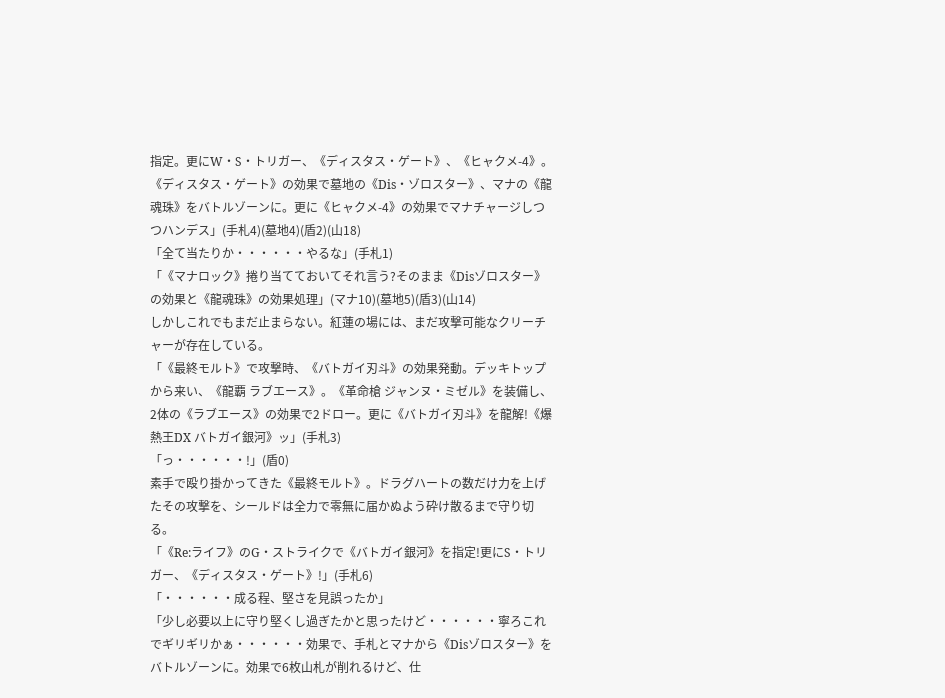指定。更にW・S・トリガー、《ディスタス・ゲート》、《ヒャクメ-4》。《ディスタス・ゲート》の効果で墓地の《Dis・ゾロスター》、マナの《龍魂珠》をバトルゾーンに。更に《ヒャクメ-4》の効果でマナチャージしつつハンデス」(手札4)(墓地4)(盾2)(山18)
「全て当たりか・・・・・・やるな」(手札1)
「《マナロック》捲り当てておいてそれ言う?そのまま《Disゾロスター》の効果と《龍魂珠》の効果処理」(マナ10)(墓地5)(盾3)(山14)
しかしこれでもまだ止まらない。紅蓮の場には、まだ攻撃可能なクリーチャーが存在している。
「《最終モルト》で攻撃時、《バトガイ刃斗》の効果発動。デッキトップから来い、《龍覇 ラブエース》。《革命槍 ジャンヌ・ミゼル》を装備し、2体の《ラブエース》の効果で2ドロー。更に《バトガイ刃斗》を龍解!《爆熱王DX バトガイ銀河》ッ」(手札3)
「っ・・・・・・!」(盾0)
素手で殴り掛かってきた《最終モルト》。ドラグハートの数だけ力を上げたその攻撃を、シールドは全力で零無に届かぬよう砕け散るまで守り切る。
「《Re:ライフ》のG・ストライクで《バトガイ銀河》を指定!更にS・トリガー、《ディスタス・ゲート》!」(手札6)
「・・・・・・成る程、堅さを見誤ったか」
「少し必要以上に守り堅くし過ぎたかと思ったけど・・・・・・寧ろこれでギリギリかぁ・・・・・・効果で、手札とマナから《Disゾロスター》をバトルゾーンに。効果で6枚山札が削れるけど、仕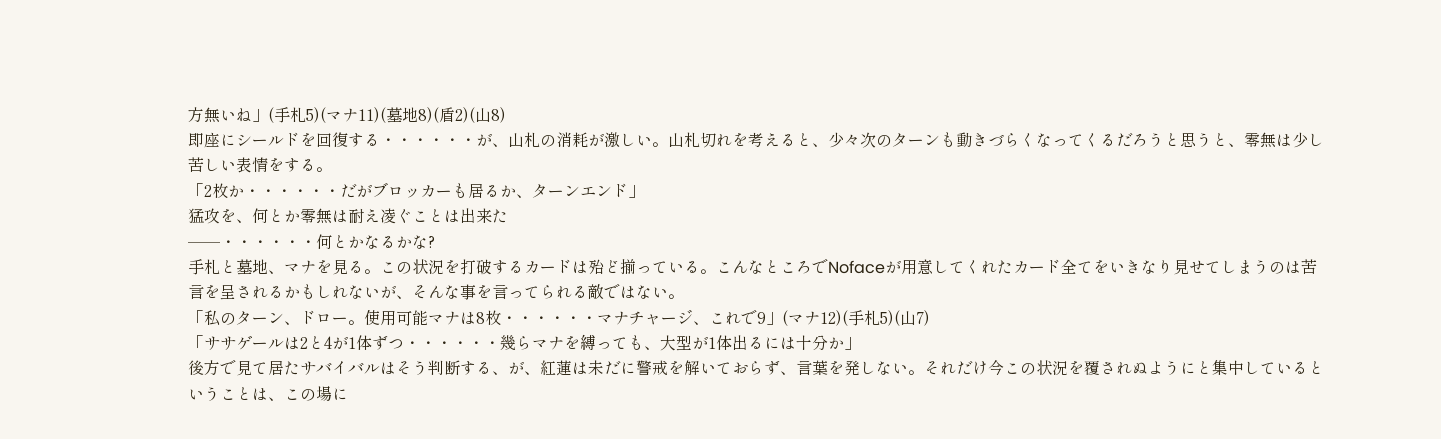方無いね」(手札5)(マナ11)(墓地8)(盾2)(山8)
即座にシールドを回復する・・・・・・が、山札の消耗が激しい。山札切れを考えると、少々次のターンも動きづらくなってくるだろうと思うと、零無は少し苦しい表情をする。
「2枚か・・・・・・だがブロッカーも居るか、ターンエンド」
猛攻を、何とか零無は耐え凌ぐことは出来た
──・・・・・・何とかなるかな?
手札と墓地、マナを見る。この状況を打破するカードは殆ど揃っている。こんなところでNofaceが用意してくれたカード全てをいきなり見せてしまうのは苦言を呈されるかもしれないが、そんな事を言ってられる敵ではない。
「私のターン、ドロー。使用可能マナは8枚・・・・・・マナチャージ、これで9」(マナ12)(手札5)(山7)
「ササゲールは2と4が1体ずつ・・・・・・幾らマナを縛っても、大型が1体出るには十分か」
後方で見て居たサバイバルはそう判断する、が、紅蓮は未だに警戒を解いておらず、言葉を発しない。それだけ今この状況を覆されぬようにと集中しているということは、この場に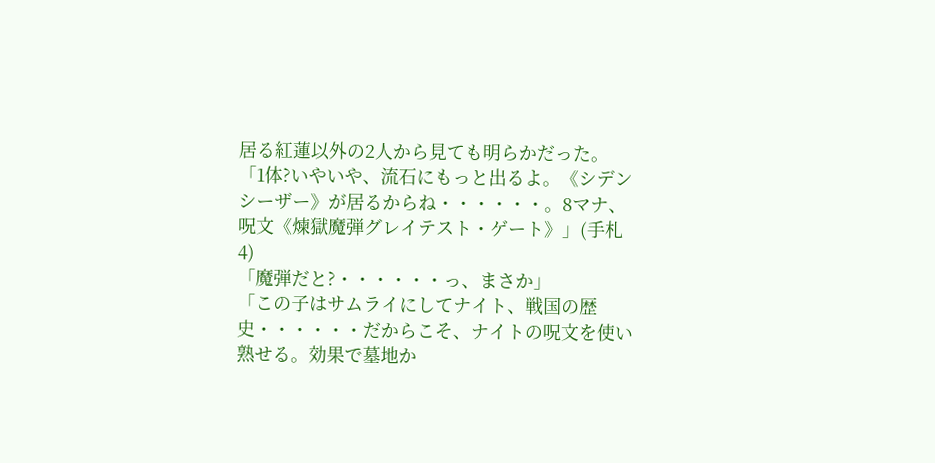居る紅蓮以外の2人から見ても明らかだった。
「1体?いやいや、流石にもっと出るよ。《シデンシーザー》が居るからね・・・・・・。8マナ、呪文《煉獄魔弾グレイテスト・ゲート》」(手札4)
「魔弾だと?・・・・・・っ、まさか」
「この子はサムライにしてナイト、戦国の歴史・・・・・・だからこそ、ナイトの呪文を使い熟せる。効果で墓地か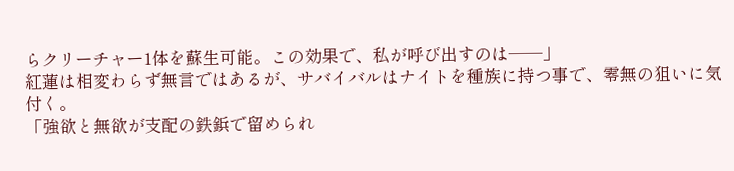らクリーチャー1体を蘇生可能。この効果で、私が呼び出すのは──」
紅蓮は相変わらず無言ではあるが、サバイバルはナイトを種族に持つ事で、零無の狙いに気付く。
「強欲と無欲が支配の鉄鋲で留められ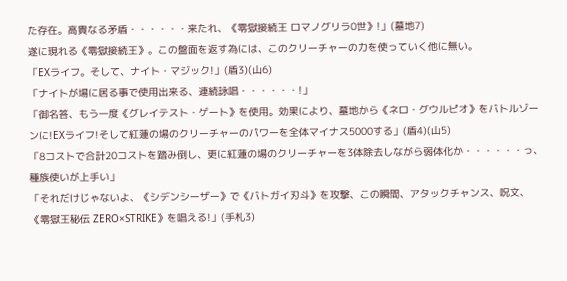た存在。高貴なる矛盾・・・・・・来たれ、《零獄接続王 ロマノグリラ0世》!」(墓地7)
遂に現れる《零獄接続王》。この盤面を返す為には、このクリーチャーの力を使っていく他に無い。
「EXライフ。そして、ナイト・マジック!」(盾3)(山6)
「ナイトが場に居る事で使用出来る、連続詠唱・・・・・・!」
「御名答、もう一度《グレイテスト・ゲート》を使用。効果により、墓地から《ネロ・グウルピオ》をバトルゾーンに!EXライフ!そして紅蓮の場のクリーチャーのパワーを全体マイナス5000する」(盾4)(山5)
「8コストで合計20コストを踏み倒し、更に紅蓮の場のクリーチャーを3体除去しながら弱体化か・・・・・・っ、種族使いが上手い」
「それだけじゃないよ、《シデンシーザー》で《バトガイ刃斗》を攻撃、この瞬間、アタックチャンス、呪文、《零獄王秘伝 ZERO×STRIKE》を唱える!」(手札3)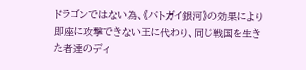ドラゴンではない為、《バトガイ銀河》の効果により即座に攻撃できない王に代わり、同じ戦国を生きた者達のディ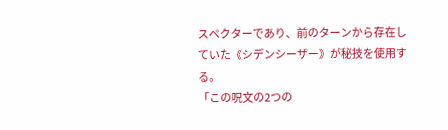スペクターであり、前のターンから存在していた《シデンシーザー》が秘技を使用する。
「この呪文の2つの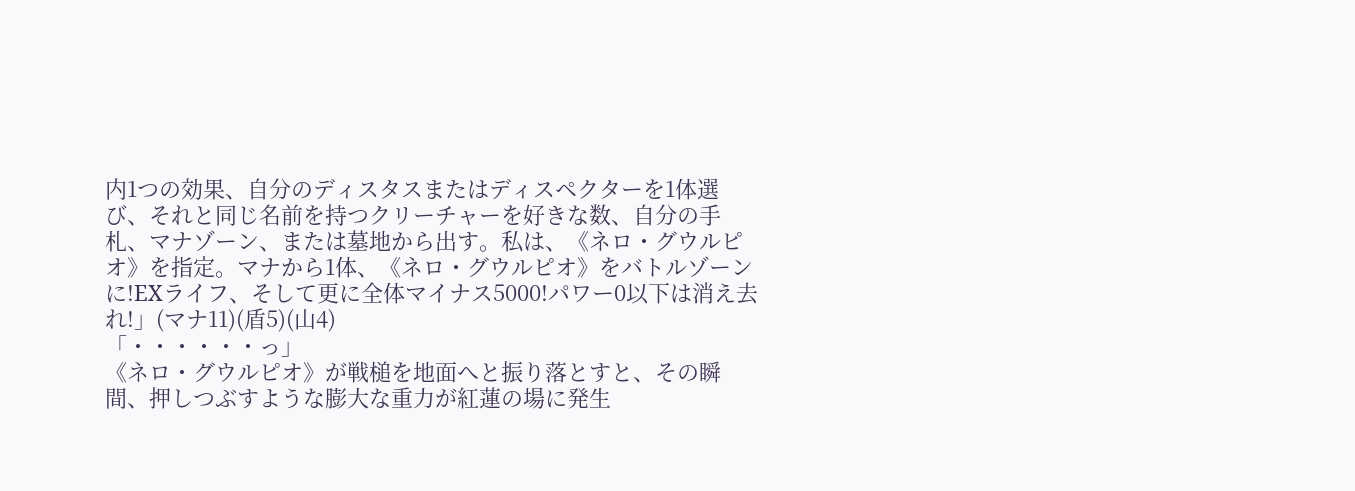内1つの効果、自分のディスタスまたはディスペクターを1体選び、それと同じ名前を持つクリーチャーを好きな数、自分の手札、マナゾーン、または墓地から出す。私は、《ネロ・グウルピオ》を指定。マナから1体、《ネロ・グウルピオ》をバトルゾーンに!EXライフ、そして更に全体マイナス5000!パワー0以下は消え去れ!」(マナ11)(盾5)(山4)
「・・・・・・っ」
《ネロ・グウルピオ》が戦槌を地面へと振り落とすと、その瞬間、押しつぶすような膨大な重力が紅蓮の場に発生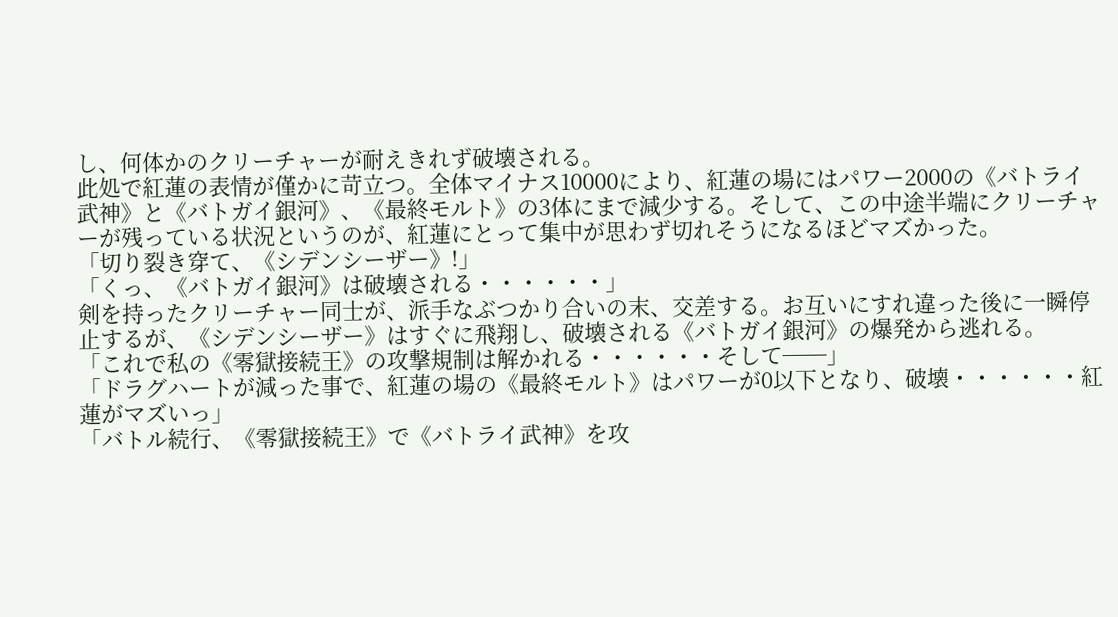し、何体かのクリーチャーが耐えきれず破壊される。
此処で紅蓮の表情が僅かに苛立つ。全体マイナス10000により、紅蓮の場にはパワー2000の《バトライ武神》と《バトガイ銀河》、《最終モルト》の3体にまで減少する。そして、この中途半端にクリーチャーが残っている状況というのが、紅蓮にとって集中が思わず切れそうになるほどマズかった。
「切り裂き穿て、《シデンシーザー》!」
「くっ、《バトガイ銀河》は破壊される・・・・・・」
剣を持ったクリーチャー同士が、派手なぶつかり合いの末、交差する。お互いにすれ違った後に一瞬停止するが、《シデンシーザー》はすぐに飛翔し、破壊される《バトガイ銀河》の爆発から逃れる。
「これで私の《零獄接続王》の攻撃規制は解かれる・・・・・・そして──」
「ドラグハートが減った事で、紅蓮の場の《最終モルト》はパワーが0以下となり、破壊・・・・・・紅蓮がマズいっ」
「バトル続行、《零獄接続王》で《バトライ武神》を攻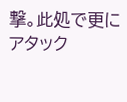撃。此処で更にアタック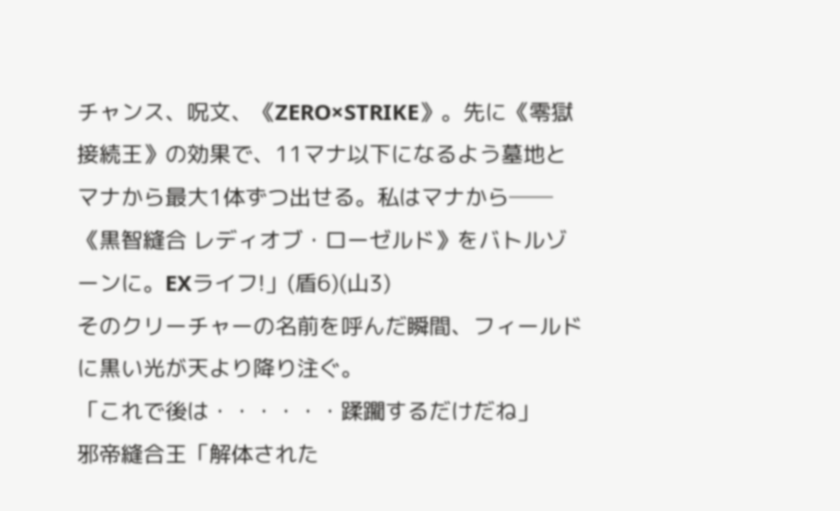チャンス、呪文、《ZERO×STRIKE》。先に《零獄接続王》の効果で、11マナ以下になるよう墓地とマナから最大1体ずつ出せる。私はマナから──《黒智縫合 レディオブ・ローゼルド》をバトルゾーンに。EXライフ!」(盾6)(山3)
そのクリーチャーの名前を呼んだ瞬間、フィールドに黒い光が天より降り注ぐ。
「これで後は・・・・・・蹂躙するだけだね」
邪帝縫合王「解体された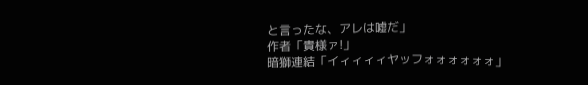と言ったな、アレは嘘だ」
作者「貴様ァ!」
暗獅連結「イィィィィヤッフォォォォォォ」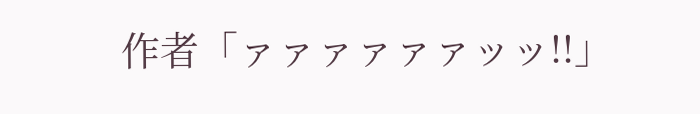作者「ァァァァァァッッ!!」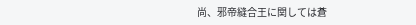尚、邪帝縫合王に関しては蒼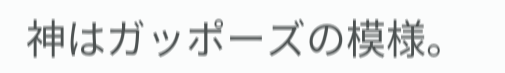神はガッポーズの模様。